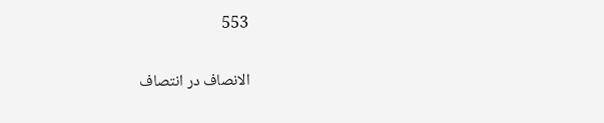553

الانصاف در انتصاف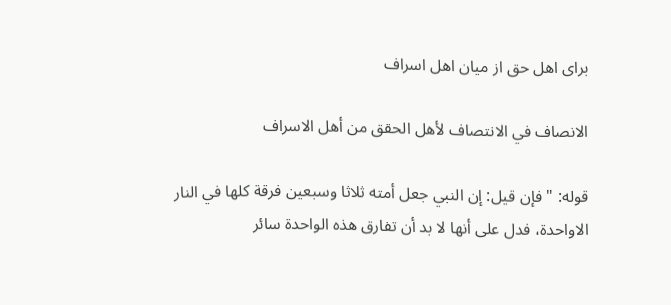برای اهل حق از میان اهل اسراف

الانصاف في الانتصاف لأهل الحقق من أهل الاسراف

قوله: "فإن قيل: إن النبي جعل أمته ثلاثا وسبعين فرقة كلها في النار الاواحدة، فدل على أنها لا بد أن تفارق هذه الواحدة سائر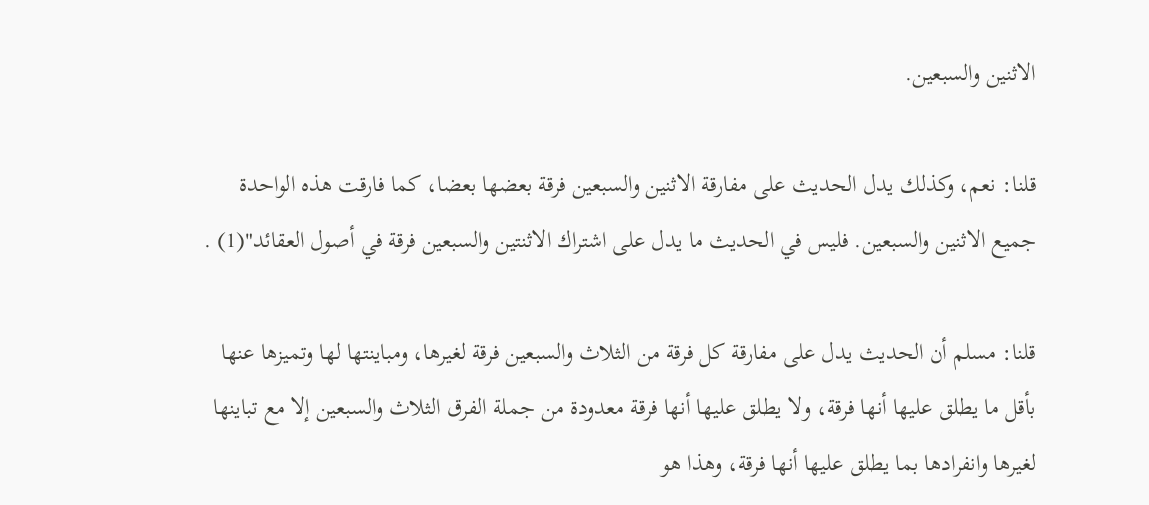الاثنين والسبعين.

قلنا: نعم، وكذلك يدل الحديث على مفارقة الاثنين والسبعين فرقة بعضها بعضا، كما فارقت هذه الواحدة جميع الاثنين والسبعين. فليس في الحديث ما يدل على اشتراك الاثنتين والسبعين فرقة في أصول العقائد"(1) .

قلنا: مسلم أن الحديث يدل على مفارقة كل فرقة من الثلاث والسبعين فرقة لغيرها، ومباينتها لها وتميزها عنها بأقل ما يطلق عليها أنها فرقة، ولا يطلق عليها أنها فرقة معدودة من جملة الفرق الثلاث والسبعين إلا مع تباينها لغيرها وانفرادها بما يطلق عليها أنها فرقة، وهذا هو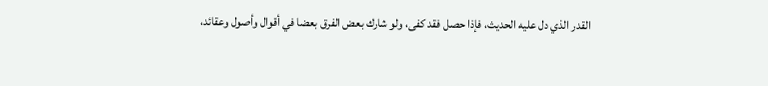القدر الذي دل عليه الحديث، فإذا حصل فقد كفى، ولو شارك بعض الفرق بعضا في أقوال وأصول وعقائد،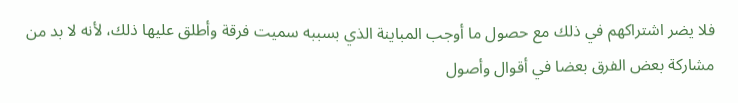فلا يضر اشتراكهم في ذلك مع حصول ما أوجب المباينة الذي بسببه سميت فرقة وأطلق عليها ذلك، لأنه لا بد من مشاركة بعض الفرق بعضا في أقوال وأصول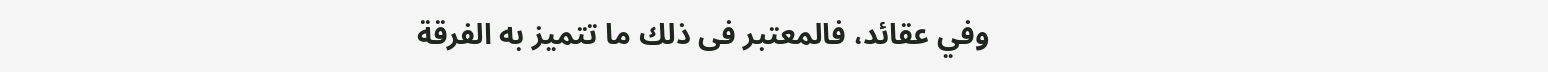وفي عقائد، فالمعتبر فى ذلك ما تتميز به الفرقة